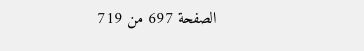الصفحة 697 من 719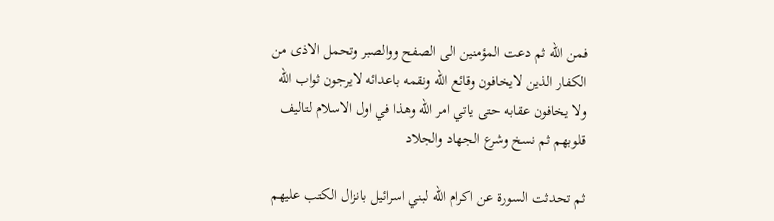فمن الله ثم دعت المؤمنين الى الصفح ووالصبر وتحمل الاذى من الكفار الذين لايخافون وقائع الله ونقمه باعدائه لايرجون ثواب الله ولا يخافون عقابه حتى ياتي امر الله وهذا في اول الاسلام لتاليف قلوبهم ثم نسخ وشرع الجهاد والجلاد

ثم تحدثت السورة عن اكرام الله لبني اسرائيل بانزال الكتب عليهم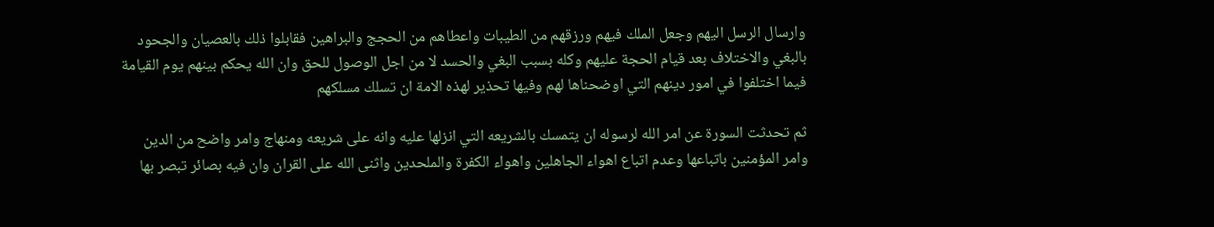وارسال الرسل اليهم وجعل الملك فيهم ورزقهم من الطيبات واعطاهم من الحجج والبراهين فقابلوا ذلك بالعصيان والجحود بالبغي والاختلاف بعد قيام الحجة عليهم وكله بسبب البغي والحسد لا من اجل الوصول للحق وان الله يحكم بينهم يوم القيامة فيما اختلفوا في امور دينهم التي اوضحناها لهم وفيها تحذير لهذه الامة ان تسلك مسلكهم

ثم تحدثت السورة عن امر الله لرسوله ان يتمسك بالشريعه التي انزلها عليه وانه على شريعه ومنهاج وامر واضح من الدين وامر المؤمنين باتباعها وعدم اتباع اهواء الجاهلين واهواء الكفرة والملحدين واثنى الله على القران وان فيه بصائر تبصر بها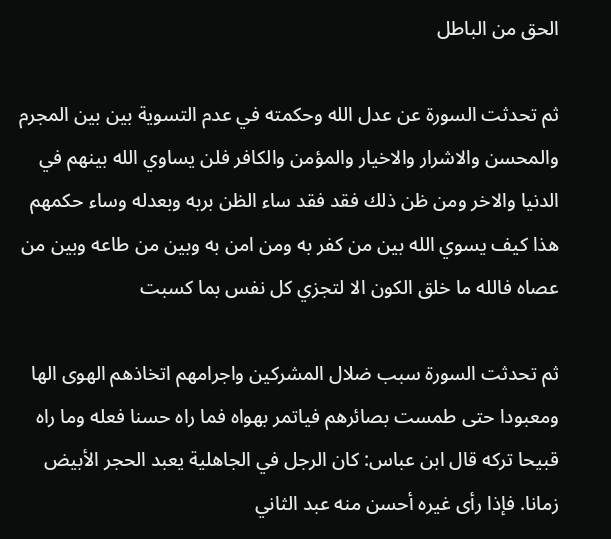الحق من الباطل

ثم تحدثت السورة عن عدل الله وحكمته في عدم التسوية بين بين المجرم والمحسن والاشرار والاخيار والمؤمن والكافر فلن يساوي الله بينهم في الدنيا والاخر ومن ظن ذلك فقد فقد ساء الظن بربه وبعدله وساء حكمهم هذا كيف يسوي الله بين من كفر به ومن امن به وبين من طاعه وبين من عصاه فالله ما خلق الكون الا لتجزي كل نفس بما كسبت

ثم تحدثت السورة سبب ضلال المشركين واجرامهم اتخاذهم الهوى الها ومعبودا حتى طمست بصائرهم فياتمر بهواه فما راه حسنا فعله وما راه قبيحا تركه قال ابن عباس: كان الرجل في الجاهلية يعبد الحجر الأبيض زمانا. فإذا رأى غيره أحسن منه عبد الثاني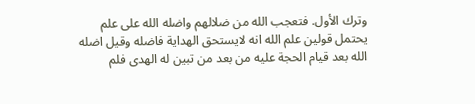وترك الأول. فتعجب الله من ضلالهم واضله الله على علم يحتمل قولين علم الله انه لايستحق الهداية فاضله وقيل اضله الله بعد قيام الحجة عليه من بعد من تبين له الهدى فلم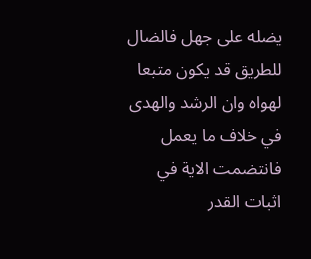يضله على جهل فالضال للطريق قد يكون متبعا لهواه وان الرشد والهدى في خلاف ما يعمل فانتضمت الاية في اثبات القدر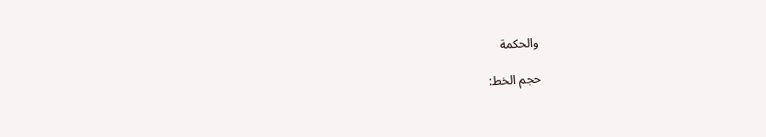والحكمة

حجم الخط: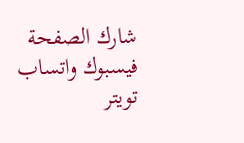شارك الصفحة
فيسبوك واتساب تويتر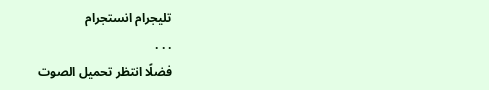تليجرام انستجرام
. . .
فضلًا انتظر تحميل الصوت